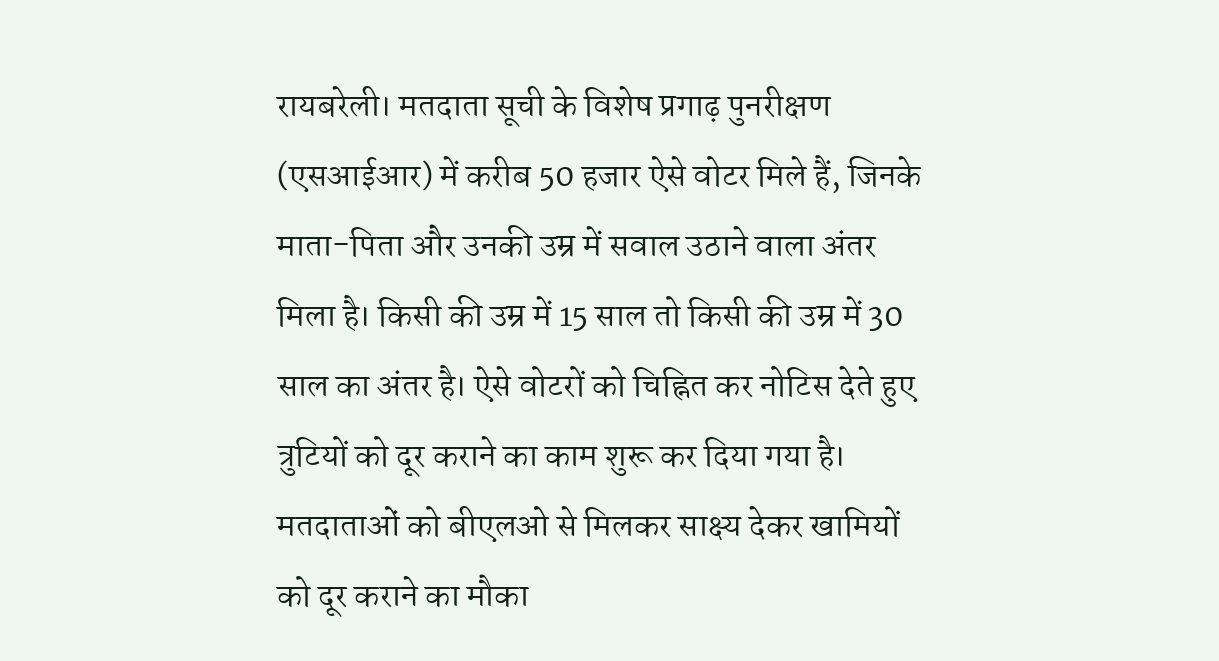रायबरेली। मतदाता सूची के विशेष प्रगाढ़ पुनरीक्षण (एसआईआर) में करीब 50 हजार ऐसे वोटर मिले हैं, जिनके माता-पिता और उनकी उम्र में सवाल उठाने वाला अंतर मिला है। किसी की उम्र में 15 साल तो किसी की उम्र में 30 साल का अंतर है। ऐसे वोटरों को चिह्नित कर नोटिस देते हुए त्रुटियों को दूर कराने का काम शुरू कर दिया गया है। मतदाताओं को बीएलओ से मिलकर साक्ष्य देकर खामियों को दूर कराने का मौका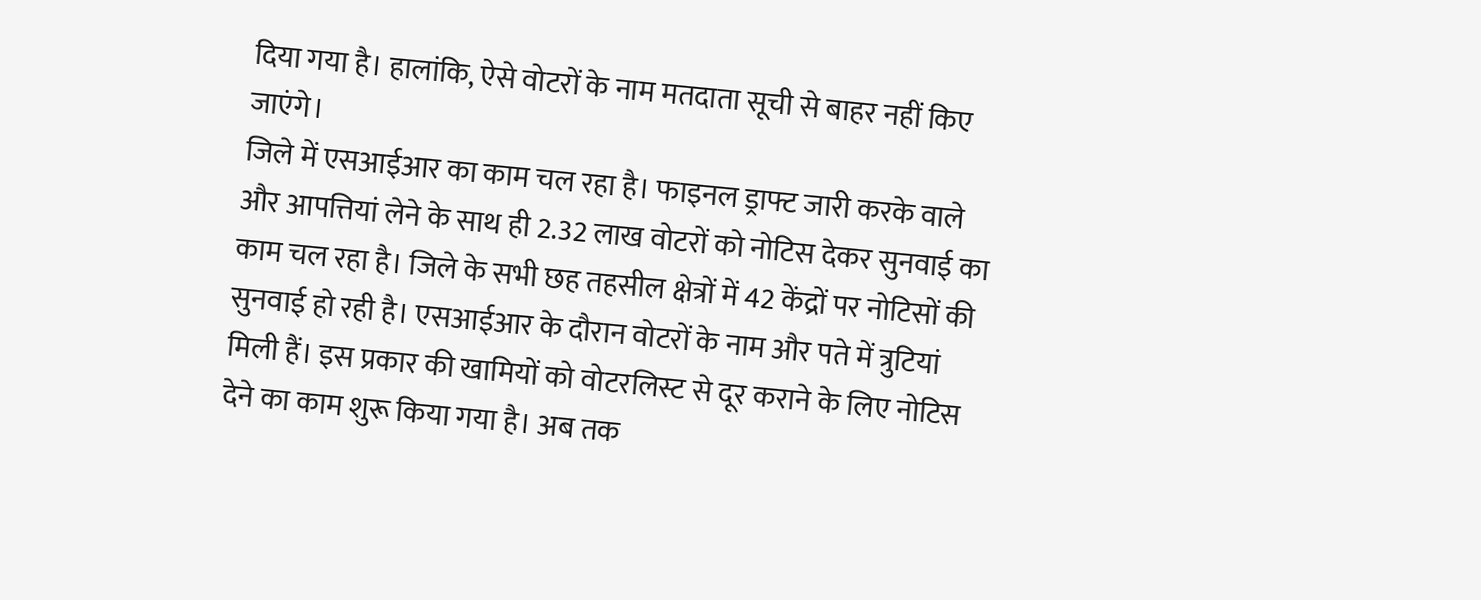दिया गया है। हालांकि, ऐसे वोटरों के नाम मतदाता सूची से बाहर नहीं किए जाएंगे।
जिले में एसआईआर का काम चल रहा है। फाइनल ड्राफ्ट जारी करके वाले और आपत्तियां लेने के साथ ही 2.32 लाख वोटरों को नोटिस देकर सुनवाई का काम चल रहा है। जिले के सभी छह तहसील क्षेत्रों में 42 केंद्रों पर नोटिसों की सुनवाई हो रही है। एसआईआर के दौरान वोटरों के नाम और पते में त्रुटियां मिली हैं। इस प्रकार की खामियों को वोटरलिस्ट से दूर कराने के लिए नोटिस देने का काम शुरू किया गया है। अब तक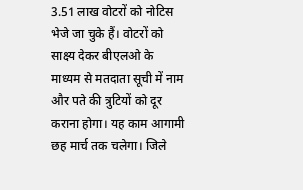3.51 लाख वोटरों को नोटिस भेजे जा चुके हैं। वोटरों को साक्ष्य देकर बीएलओ के माध्यम से मतदाता सूची में नाम और पते की त्रुटियों को दूर कराना होगा। यह काम आगामी छह मार्च तक चलेगा। जिले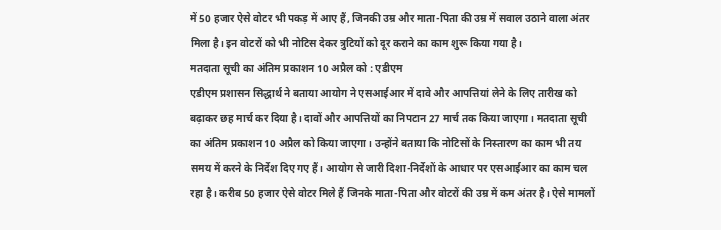में 50 हजार ऐसे वोटर भी पकड़ में आए हैं, जिनकी उम्र और माता-पिता की उम्र में सवाल उठाने वाला अंतर मिला है। इन वोटरों को भी नोटिस देकर त्रुटियों को दूर कराने का काम शुरू किया गया है।
मतदाता सूची का अंतिम प्रकाशन 10 अप्रैल को : एडीएम
एडीएम प्रशासन सिद्धार्थ ने बताया आयोग ने एसआईआर में दावे और आपत्तियां लेने के लिए तारीख को बढ़ाकर छह मार्च कर दिया है। दावों और आपत्तियों का निपटान 27 मार्च तक किया जाएगा। मतदाता सूची का अंतिम प्रकाशन 10 अप्रैल को किया जाएगा। उन्होंने बताया कि नोटिसों के निस्तारण का काम भी तय समय में करने के निर्देश दिए गए हैं। आयोग से जारी दिशा-निर्देशों के आधार पर एसआईआर का काम चल रहा है। करीब 50 हजार ऐसे वोटर मिले हैं जिनके माता-पिता और वोटरों की उम्र में कम अंतर है। ऐसे मामलों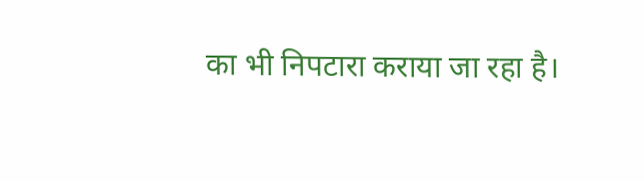का भी निपटारा कराया जा रहा है।